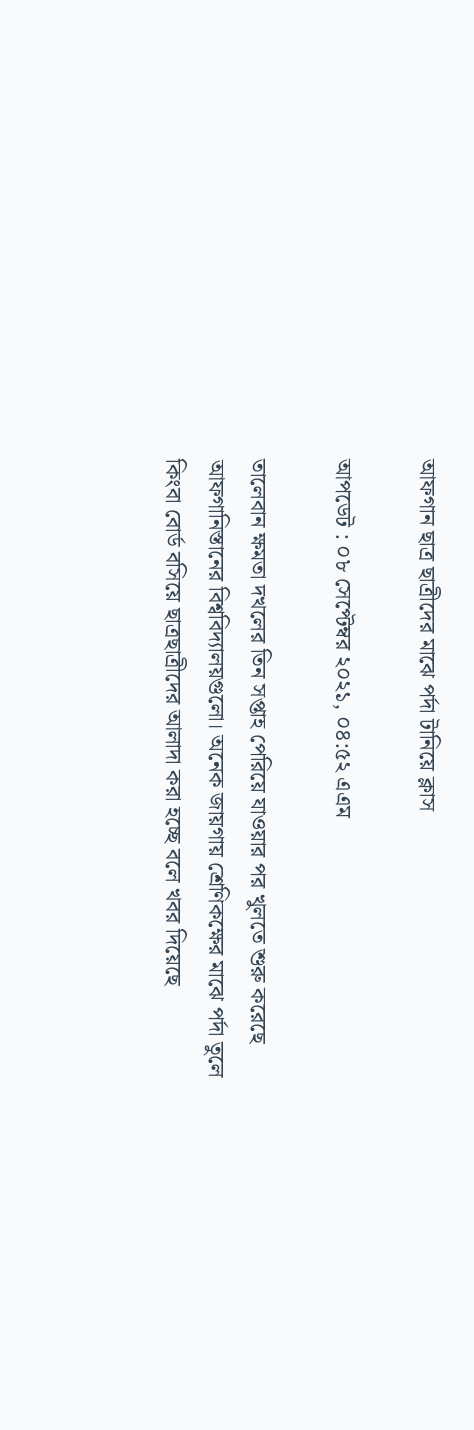আফগান ছাত্র ছাত্রীদের মাঝে পর্দা টানিয়ে ক্লাস

আপডেট : ০৮ সেপ্টেম্বর ২০২১, ০৪:৫২ এএম

তালেবান ক্ষমতা দখলের তিন সপ্তাহ পেরিয়ে যাওয়ার পর খুলতে শুরু করেছে আফগানিস্তানের বিশ্ববিদ্যালয়গুলো। অনেক জায়গায় শ্রেণিকক্ষের মাঝে পর্দা তুলে কিংবা বোর্ড বসিয়ে ছাত্রছাত্রীদের আলাদা করা হচ্ছে বলে খবর দিয়েছে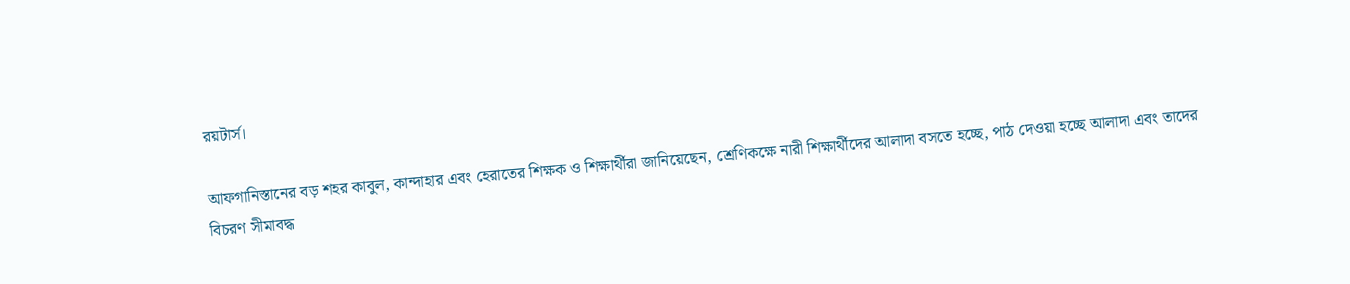রয়টার্স।

আফগানিস্তানের বড় শহর কাবুল, কান্দাহার এবং হেরাতের শিক্ষক ও শিক্ষার্থীরা জানিয়েছেন, শ্রেণিকক্ষে নারী শিক্ষার্থীদের আলাদা বসতে হচ্ছে, পাঠ দেওয়া হচ্ছে আলাদা এবং তাদের বিচরণ সীমাবদ্ধ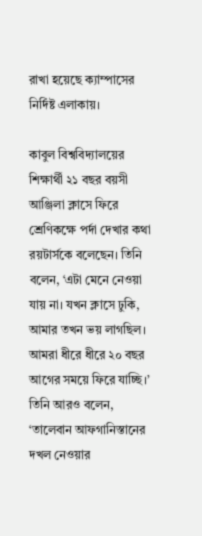রাখা হয়েছে ক্যাম্পাসের নির্দিষ্ট এলাকায়।

কাবুল বিশ্ববিদ্যালয়ের শিক্ষার্থী ২১ বছর বয়সী আঞ্জিলা ক্লাসে ফিরে শ্রেণিকক্ষে পর্দা দেখার কথা রয়টার্সকে বলেছেন। তিনি বলেন, ‘এটা মেনে নেওয়া যায় না। যখন ক্লাসে ঢুকি, আমার তখন ভয় লাগছিল। আমরা ধীরে ধীরে ২০ বছর আগের সময়ে ফিরে যাচ্ছি।’ তিনি আরও বলেন, ‘তালেবান আফগানিস্তানের দখল নেওয়ার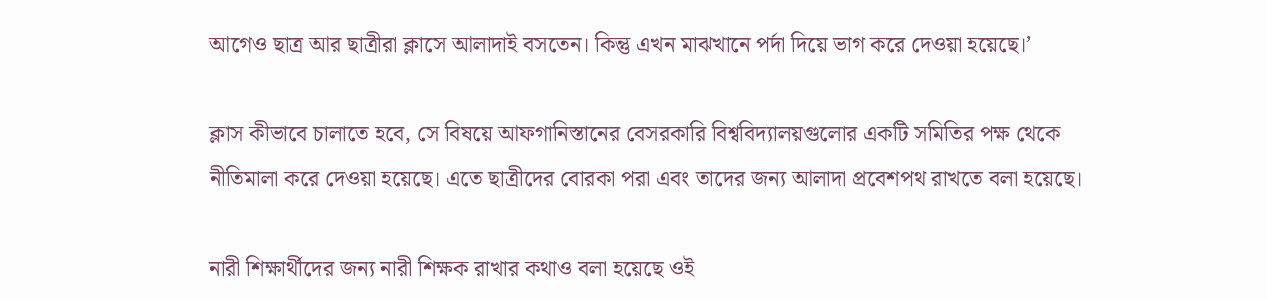আগেও ছাত্র আর ছাত্রীরা ক্লাসে আলাদাই বসতেন। কিন্তু এখন মাঝখানে পর্দা দিয়ে ভাগ করে দেওয়া হয়েছে।’

ক্লাস কীভাবে চালাতে হবে, সে বিষয়ে আফগানিস্তানের বেসরকারি বিশ্ববিদ্যালয়গুলোর একটি সমিতির পক্ষ থেকে নীতিমালা করে দেওয়া হয়েছে। এতে ছাত্রীদের বোরকা পরা এবং তাদের জন্য আলাদা প্রবেশপথ রাখতে বলা হয়েছে।

নারী শিক্ষার্থীদের জন্য নারী শিক্ষক রাখার কথাও বলা হয়েছে ওই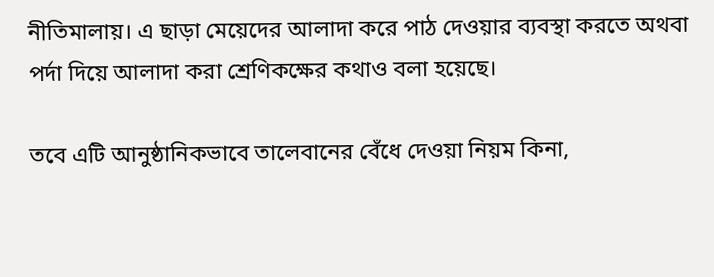নীতিমালায়। এ ছাড়া মেয়েদের আলাদা করে পাঠ দেওয়ার ব্যবস্থা করতে অথবা পর্দা দিয়ে আলাদা করা শ্রেণিকক্ষের কথাও বলা হয়েছে।

তবে এটি আনুষ্ঠানিকভাবে তালেবানের বেঁধে দেওয়া নিয়ম কিনা,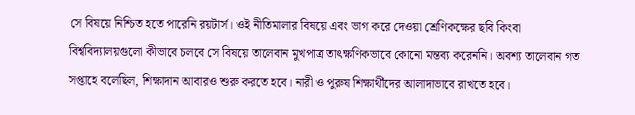সে বিষয়ে নিশ্চিত হতে পারেনি রয়টার্স। ওই নীতিমালার বিষয়ে এবং ভাগ করে দেওয়া শ্রেণিকক্ষের ছবি কিংবা বিশ্ববিদ্যালয়গুলো কীভাবে চলবে সে বিষয়ে তালেবান মুখপাত্র তাৎক্ষণিকভাবে কোনো মন্তব্য করেননি। অবশ্য তালেবান গত সপ্তাহে বলেছিল, শিক্ষাদান আবারও শুরু করতে হবে। নারী ও পুরুষ শিক্ষার্থীদের আলাদাভাবে রাখতে হবে।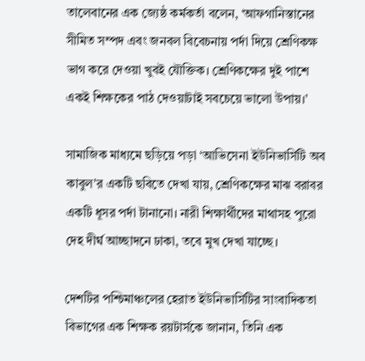তালেবানের এক জ্যেষ্ঠ কর্মকর্তা বলেন, ‘আফগানিস্তানের সীমিত সম্পদ এবং জনবল বিবেচনায় পর্দা দিয়ে শ্রেণিকক্ষ ভাগ করে দেওয়া খুবই যৌক্তিক। শ্রেণিকক্ষের দুই পাশে একই শিক্ষকের পাঠ দেওয়াটাই সবচেয়ে ভালো উপায়।’

সামাজিক মাধ্যমে ছড়িয়ে পড়া ‘আভিসেনা ইউনিভার্সিটি অব কাবুল’র একটি ছবিতে দেখা যায়, শ্রেণিকক্ষের মাঝ বরাবর একটি ধূসর পর্দা টানানো। নারী শিক্ষার্থীদের মাথাসহ পুরো দেহ দীর্ঘ আচ্ছাদনে ঢাকা, তবে মুখ দেখা যাচ্ছে।

দেশটির পশ্চিমাঞ্চলের হেরাত ইউনিভার্সিটির সাংবাদিকতা বিভাগের এক শিক্ষক রয়টার্সকে জানান, তিনি এক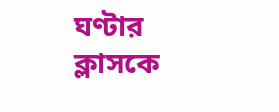ঘণ্টার ক্লাসকে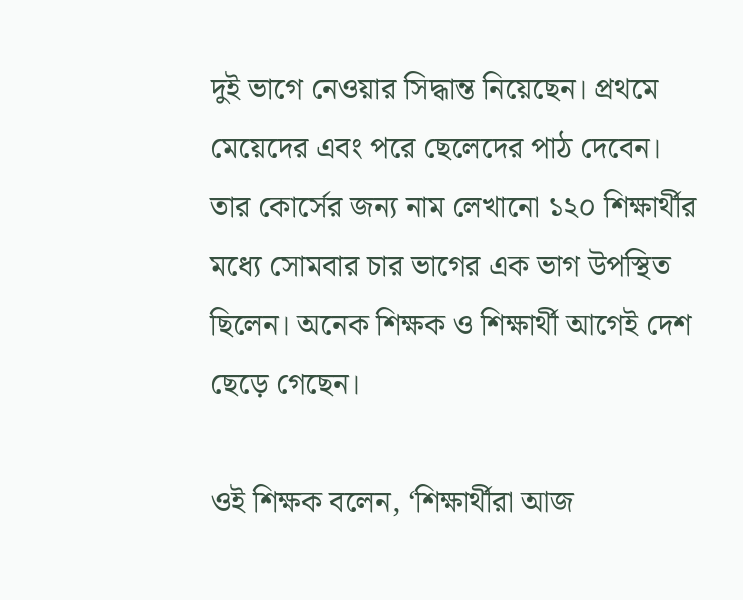দুই ভাগে নেওয়ার সিদ্ধান্ত নিয়েছেন। প্রথমে মেয়েদের এবং পরে ছেলেদের পাঠ দেবেন। তার কোর্সের জন্য নাম লেখানো ১২০ শিক্ষার্থীর মধ্যে সোমবার চার ভাগের এক ভাগ উপস্থিত ছিলেন। অনেক শিক্ষক ও শিক্ষার্থী আগেই দেশ ছেড়ে গেছেন।

ওই শিক্ষক বলেন, ‘শিক্ষার্থীরা আজ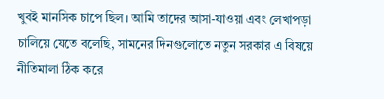খুবই মানসিক চাপে ছিল। আমি তাদের আসা-যাওয়া এবং লেখাপড়া চালিয়ে যেতে বলেছি, সামনের দিনগুলোতে নতুন সরকার এ বিষয়ে নীতিমালা ঠিক করে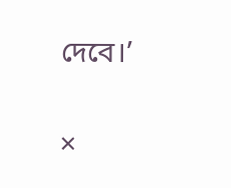দেবে।’

×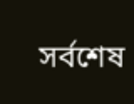সর্বশেষ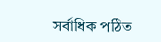সর্বাধিক পঠিত